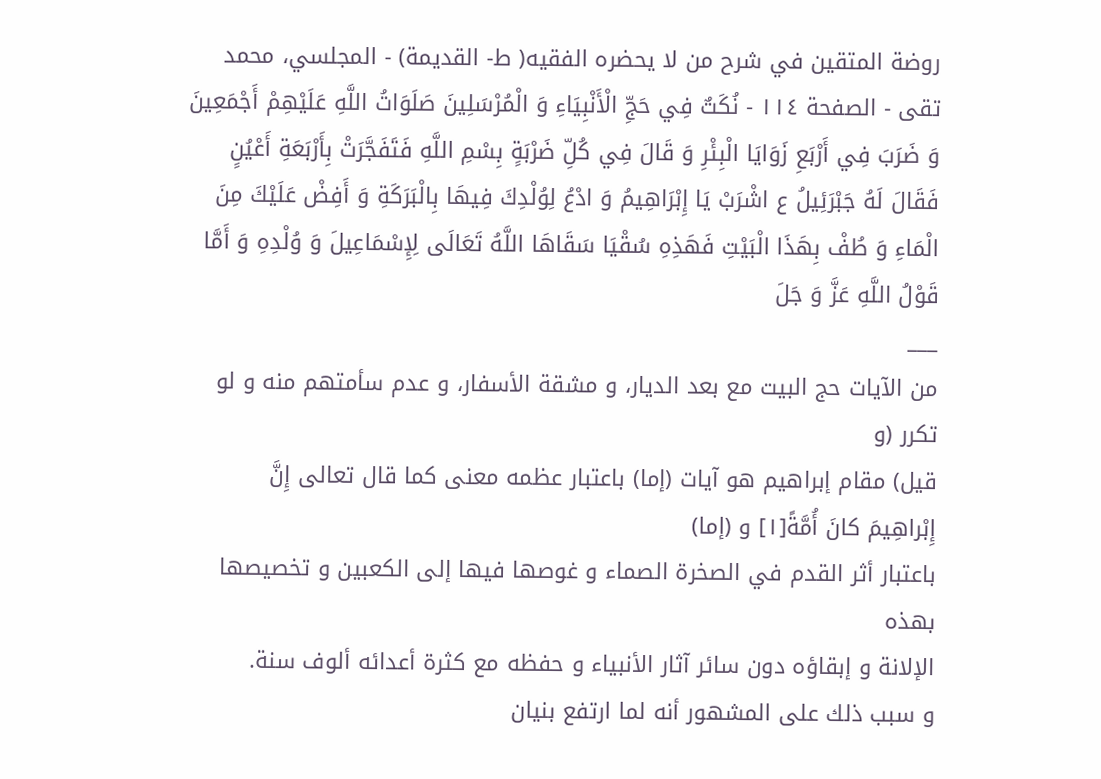روضة المتقين في شرح من لا يحضره الفقيه( ط- القديمة) - المجلسي، محمد تقى - الصفحة ١١٤ - نُكَتٌ فِي حَجِّ الْأَنْبِيَاءِ وَ الْمُرْسَلِينَ صَلَوَاتُ اللَّهِ عَلَيْهِمْ أَجْمَعِينَ
وَ ضَرَبَ فِي أَرْبَعِ زَوَايَا الْبِئْرِ وَ قَالَ فِي كُلِّ ضَرْبَةٍ بِسْمِ اللَّهِ فَتَفَجَّرَتْ بِأَرْبَعَةِ أَعْيُنٍ فَقَالَ لَهُ جَبْرَئِيلُ ع اشْرَبْ يَا إِبْرَاهِيمُ وَ ادْعُ لِوُلْدِكَ فِيهَا بِالْبَرَكَةِ وَ أَفِضْ عَلَيْكَ مِنَ الْمَاءِ وَ طُفْ بِهَذَا الْبَيْتِ فَهَذِهِ سُقْيَا سَقَاهَا اللَّهُ تَعَالَى لِإِسْمَاعِيلَ وَ وُلْدِهِ وَ أَمَّا قَوْلُ اللَّهِ عَزَّ وَ جَلَ
___
من الآيات حج البيت مع بعد الديار، و مشقة الأسفار، و عدم سأمتهم منه و لو تكرر (و
قيل) مقام إبراهيم هو آيات (إما) باعتبار عظمه معنى كما قال تعالى إِنَّ
إِبْراهِيمَ كانَ أُمَّةً[١] و (إما)
باعتبار أثر القدم في الصخرة الصماء و غوصها فيها إلى الكعبين و تخصيصها بهذه
الإلانة و إبقاؤه دون سائر آثار الأنبياء و حفظه مع كثرة أعدائه ألوف سنة.
و سبب ذلك على المشهور أنه لما ارتفع بنيان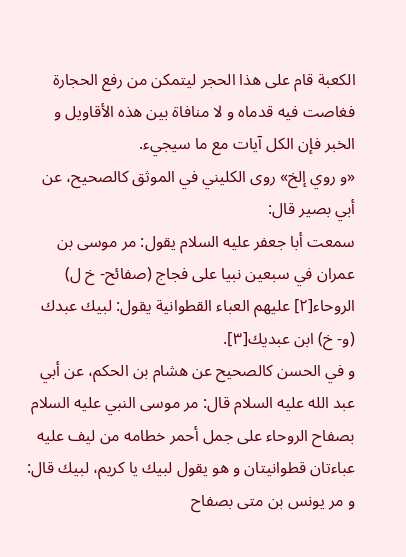الكعبة قام على هذا الحجر ليتمكن من رفع الحجارة فغاصت فيه قدماه و لا منافاة بين هذه الأقاويل و الخبر فإن الكل آيات مع ما سيجيء.
«و روي إلخ» روى الكليني في الموثق كالصحيح، عن أبي بصير قال:
سمعت أبا جعفر عليه السلام يقول: مر موسى بن عمران في سبعين نبيا على فجاج (صفائح- خ ل) الروحاء[٢] عليهم العباء القطوانية يقول: لبيك عبدك (و- خ) ابن عبديك[٣].
و في الحسن كالصحيح عن هشام بن الحكم، عن أبي عبد الله عليه السلام قال: مر موسى النبي عليه السلام بصفاح الروحاء على جمل أحمر خطامه من ليف عليه عباءتان قطوانيتان و هو يقول لبيك يا كريم، لبيك قال: و مر يونس بن متى بصفاح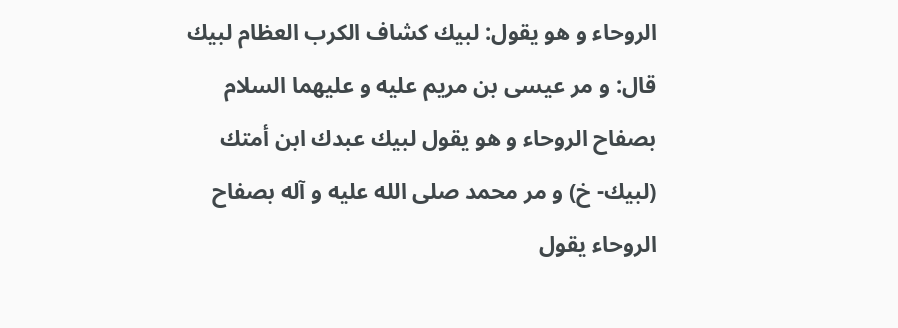الروحاء و هو يقول: لبيك كشاف الكرب العظام لبيك قال: و مر عيسى بن مريم عليه و عليهما السلام بصفاح الروحاء و هو يقول لبيك عبدك ابن أمتك (لبيك- خ) و مر محمد صلى الله عليه و آله بصفاح الروحاء يقول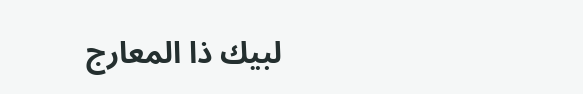لبيك ذا المعارج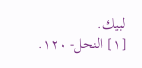لبيك.
[١] النحل- ١٢٠.